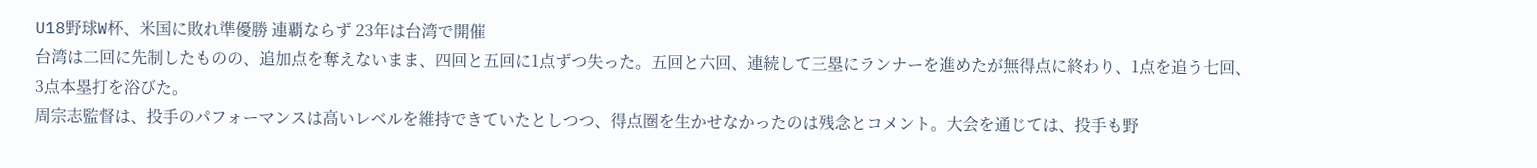U18野球W杯、米国に敗れ準優勝 連覇ならず 23年は台湾で開催
台湾は二回に先制したものの、追加点を奪えないまま、四回と五回に1点ずつ失った。五回と六回、連続して三塁にランナーを進めたが無得点に終わり、1点を追う七回、3点本塁打を浴びた。
周宗志監督は、投手のパフォーマンスは高いレベルを維持できていたとしつつ、得点圏を生かせなかったのは残念とコメント。大会を通じては、投手も野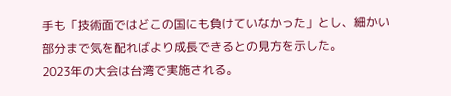手も「技術面ではどこの国にも負けていなかった」とし、細かい部分まで気を配ればより成長できるとの見方を示した。
2023年の大会は台湾で実施される。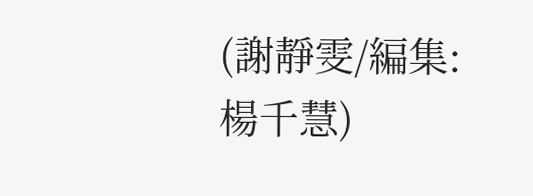(謝靜雯/編集:楊千慧)